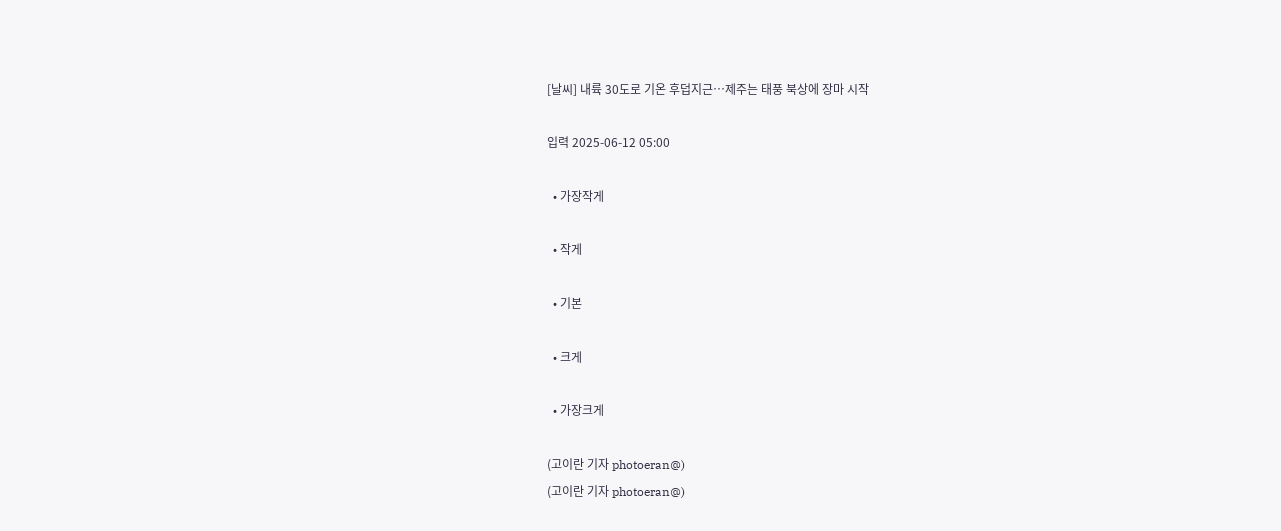[날씨] 내륙 30도로 기온 후덥지근⋯제주는 태풍 북상에 장마 시작

입력 2025-06-12 05:00

  • 가장작게

  • 작게

  • 기본

  • 크게

  • 가장크게

(고이란 기자 photoeran@)
(고이란 기자 photoeran@)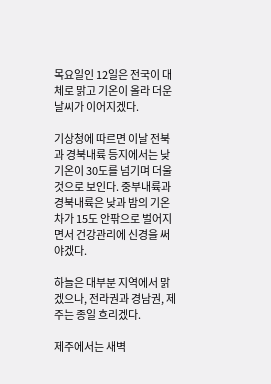목요일인 12일은 전국이 대체로 맑고 기온이 올라 더운 날씨가 이어지겠다.

기상청에 따르면 이날 전북과 경북내륙 등지에서는 낮 기온이 30도를 넘기며 더울 것으로 보인다. 중부내륙과 경북내륙은 낮과 밤의 기온 차가 15도 안팎으로 벌어지면서 건강관리에 신경을 써야겠다.

하늘은 대부분 지역에서 맑겠으나, 전라권과 경남권, 제주는 종일 흐리겠다.

제주에서는 새벽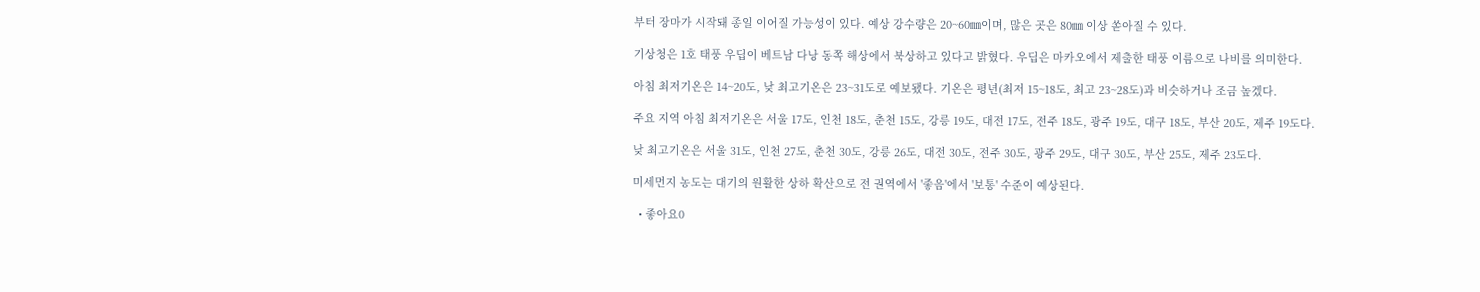부터 장마가 시작돼 종일 이어질 가능성이 있다. 예상 강수량은 20~60㎜이며, 많은 곳은 80㎜ 이상 쏟아질 수 있다.

기상청은 1호 태풍 우딥이 베트남 다낭 동쪽 해상에서 북상하고 있다고 밝혔다. 우딥은 마카오에서 제출한 태풍 이름으로 나비를 의미한다.

아침 최저기온은 14~20도, 낮 최고기온은 23~31도로 예보됐다. 기온은 평년(최저 15~18도, 최고 23~28도)과 비슷하거나 조금 높겠다.

주요 지역 아침 최저기온은 서울 17도, 인천 18도, 춘천 15도, 강릉 19도, 대전 17도, 전주 18도, 광주 19도, 대구 18도, 부산 20도, 제주 19도다.

낮 최고기온은 서울 31도, 인천 27도, 춘천 30도, 강릉 26도, 대전 30도, 전주 30도, 광주 29도, 대구 30도, 부산 25도, 제주 23도다.

미세먼지 농도는 대기의 원활한 상하 확산으로 전 권역에서 '좋음'에서 '보통' 수준이 예상된다.

  • 좋아요0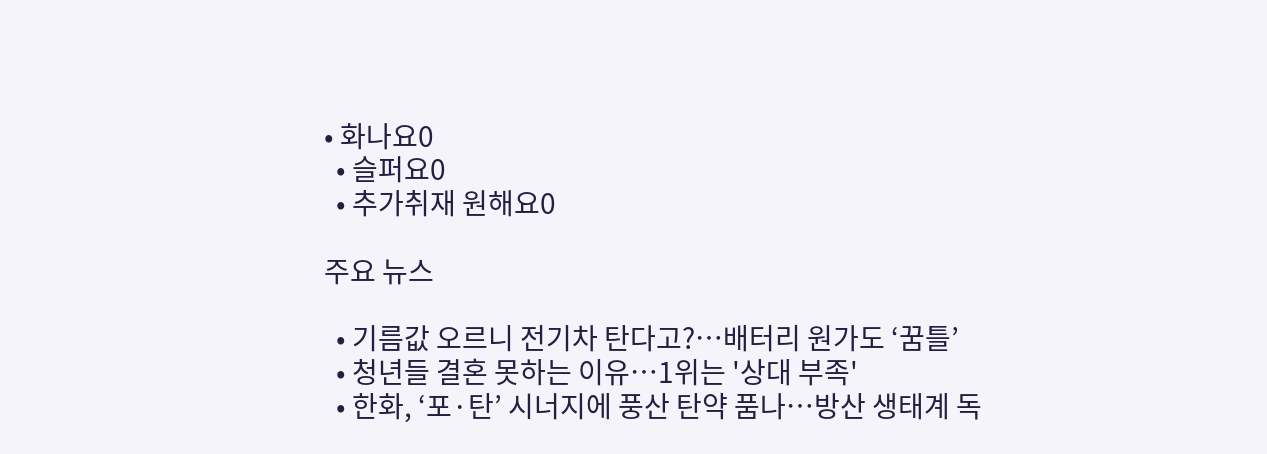• 화나요0
  • 슬퍼요0
  • 추가취재 원해요0

주요 뉴스

  • 기름값 오르니 전기차 탄다고?…배터리 원가도 ‘꿈틀’
  • 청년들 결혼 못하는 이유…1위는 '상대 부족'
  • 한화, ‘포·탄’ 시너지에 풍산 탄약 품나…방산 생태계 독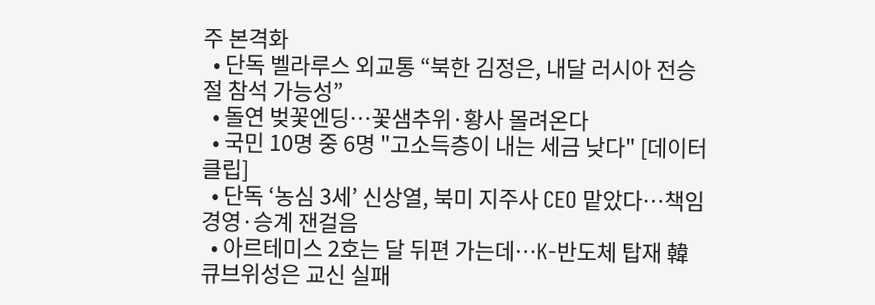주 본격화
  • 단독 벨라루스 외교통 “북한 김정은, 내달 러시아 전승절 참석 가능성”
  • 돌연 벚꽃엔딩…꽃샘추위·황사 몰려온다
  • 국민 10명 중 6명 "고소득층이 내는 세금 낮다" [데이터클립]
  • 단독 ‘농심 3세’ 신상열, 북미 지주사 CEO 맡았다⋯책임경영·승계 잰걸음
  • 아르테미스 2호는 달 뒤편 가는데…K-반도체 탑재 韓 큐브위성은 교신 실패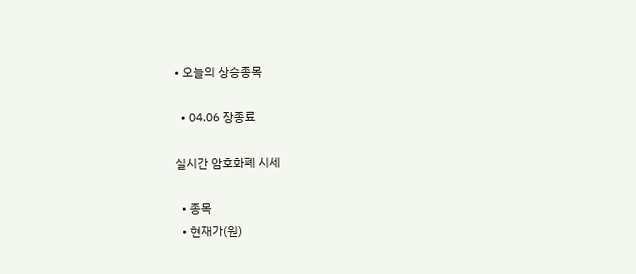• 오늘의 상승종목

  • 04.06 장종료

실시간 암호화폐 시세

  • 종목
  • 현재가(원)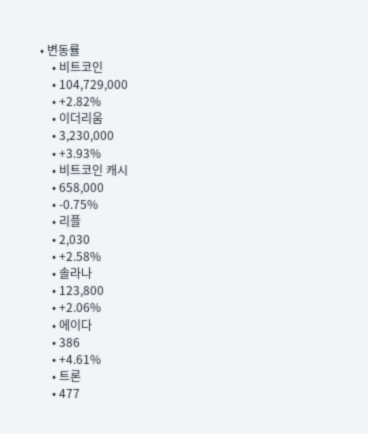• 변동률
    • 비트코인
    • 104,729,000
    • +2.82%
    • 이더리움
    • 3,230,000
    • +3.93%
    • 비트코인 캐시
    • 658,000
    • -0.75%
    • 리플
    • 2,030
    • +2.58%
    • 솔라나
    • 123,800
    • +2.06%
    • 에이다
    • 386
    • +4.61%
    • 트론
    • 477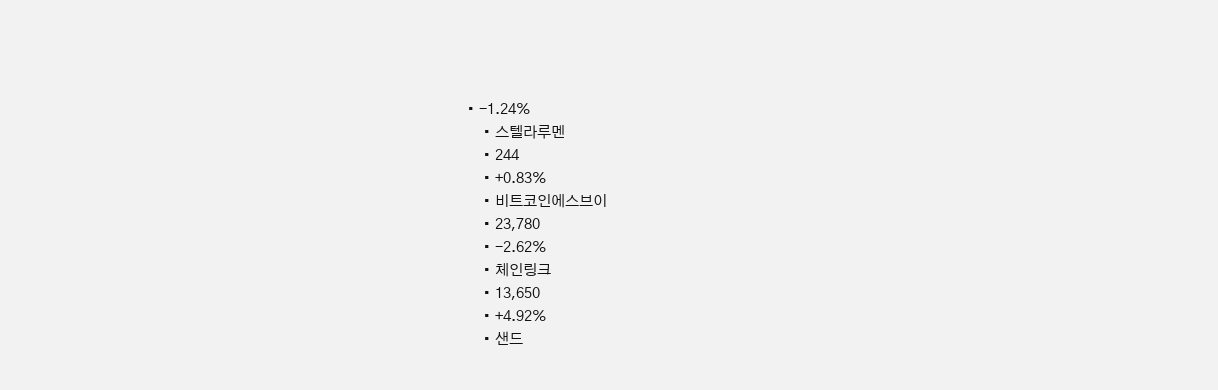• -1.24%
    • 스텔라루멘
    • 244
    • +0.83%
    • 비트코인에스브이
    • 23,780
    • -2.62%
    • 체인링크
    • 13,650
    • +4.92%
    • 샌드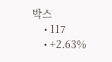박스
    • 117
    • +2.63%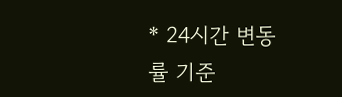* 24시간 변동률 기준